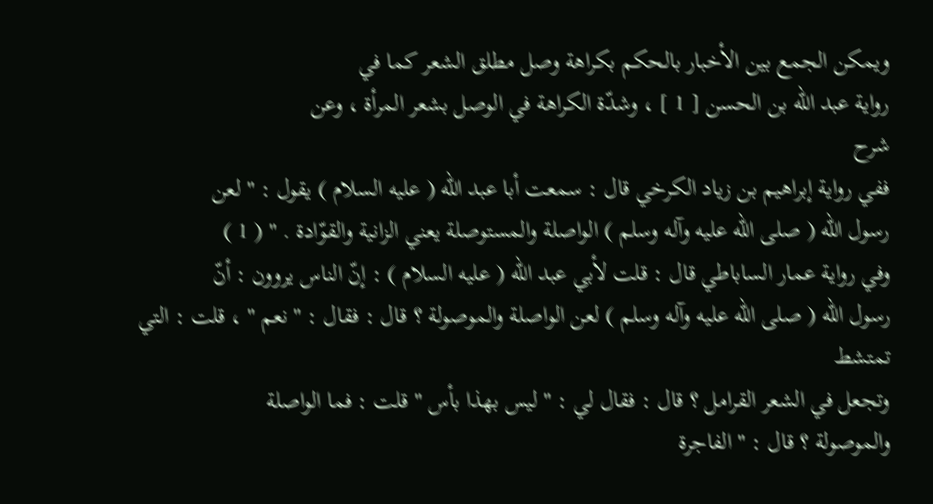ويمكن الجمع بين الأخبار بالحكم بكراهة وصل مطلق الشعر كما في
رواية عبد اللّه بن الحسن [ 1 ] ، وشدّة الكراهة في الوصل بشعر المرأة ، وعن
شرح
ففي رواية إبراهيم بن زياد الكرخي قال : سمعت أبا عبد اللّه ( عليه السلام ) يقول : " لعن
رسول اللّه ( صلى الله عليه وآله وسلم ) الواصلة والمستوصلة يعني الزانية والقوّادة . " ( 1 )
وفي رواية عمار الساباطي قال : قلت لأبي عبد اللّه ( عليه السلام ) : إنّ الناس يروون : أنّ
رسول اللّه ( صلى الله عليه وآله وسلم ) لعن الواصلة والموصولة ؟ قال : فقال : " نعم " ، قلت : التي تمتشط
وتجعل في الشعر القرامل ؟ قال : فقال لي : " ليس بهذا بأس " قلت : فما الواصلة
والموصولة ؟ قال : " الفاجرة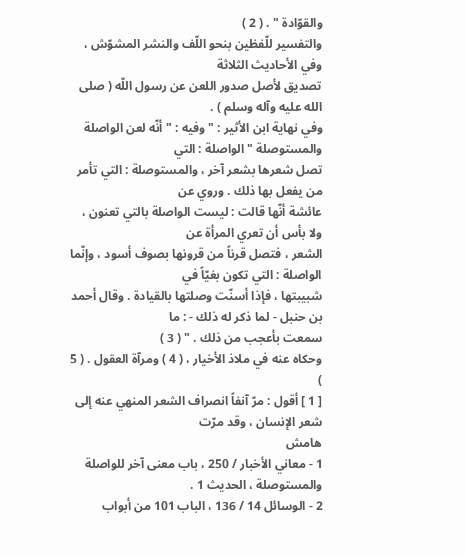والقوّادة " . ( 2 )
والتفسير للّفظين بنحو اللّف والنشر المشوّش ، وفي الأحاديث الثلاثة
تصديق لأصل صدور اللعن عن رسول اللّه ( صلى الله عليه وآله وسلم ) .
وفي نهاية ابن الأثير : " وفيه : " أنّه لعن الواصلة والمستوصلة " الواصلة : التي
تصل شعرها بشعر آخر ، والمستوصلة : التي تأمر من يفعل بها ذلك . وروي عن
عائشة أنّها قالت : ليست الواصلة بالتي تعنون ، ولا بأس أن تعري المرأة عن
الشعر ، فتصل قرناً من قرونها بصوف أسود ، وإنّما الواصلة : التي تكون بغيّاً في
شبيبتها ، فإذا أسنّت وصلتها بالقيادة . وقال أحمد بن حنبل - لما ذكر له ذلك - : ما
سمعت بأعجب من ذلك . " ( 3 )
وحكاه عنه في ملاذ الأخيار ، ( 4 ) ومرآة العقول . ( 5 )
[ 1 ] أقول : مرّ آنفاً انصراف الشعر المنهي عنه إلى شعر الإنسان ، وقد مرّت
هامش
1 - معاني الأخبار / 250 ، باب معنى آخر للواصلة والمستوصلة ، الحديث 1 .
2 - الوسائل 14 / 136 ، الباب 101 من أبواب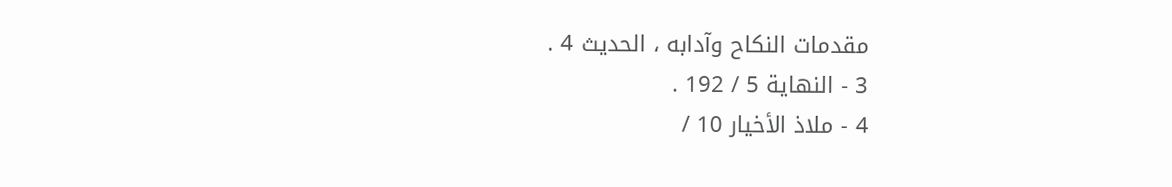مقدمات النكاح وآدابه ، الحديث 4 .
3 - النهاية 5 / 192 .
4 - ملاذ الأخيار 10 /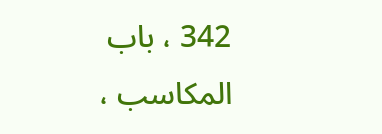342 ، باب المكاسب ،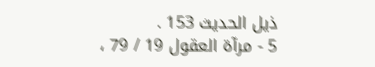ذيل الحديث 153 .
5 - مرآة العقول 19 / 79 ،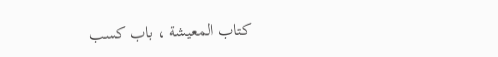كتاب المعيشة ، باب كسب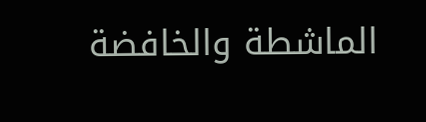الماشطة والخافضة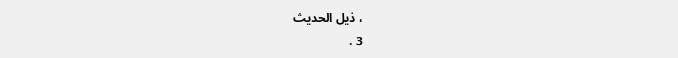، ذيل الحديث
3 .